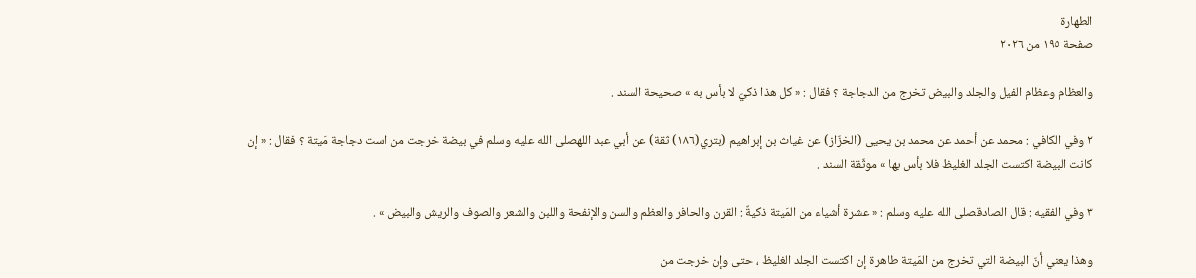الطهارة
صفحة ١٩٥ من ٢٠٢٦

والعظام وعظام الفيل والجلد والبيض تخرج من الدجاجة ؟ فقال : « كل هذا ذكيّ لا بأس به » صحيحة السند .

٢ وفي الكافي : محمد عن أحمد عن محمد بن يحيى (الخزّاز) عن غياث بن إبراهيم (بتري(١٨٦) ثقة) عن أبي عبد اللهصلى الله عليه وسلم في بيضة خرجت من است دجاجة مَيتة ؟ فقال : « إن كانت البيضة اكتست الجلد الغليظ فلا بأس بها » موثّقة السند .

٣ وفي الفقيه : قال الصادقصلى الله عليه وسلم : « عشرة أشياء من المَيتة ذكيةٌ : القرن والحافر والعظم والسن والإنفحة واللبن والشعر والصوف والريش والبيض » .

وهذا يعني أنّ البيضة التي تخرج من المَيتة طاهرة إن اكتست الجلد الغليظ ، حتى وإن خرجت من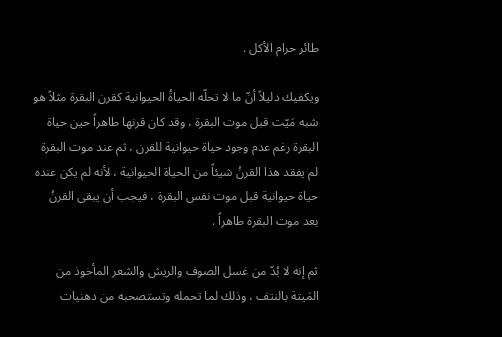طائر حرام الأكل .

ويكفيك دليلاً أنّ ما لا تحلّه الحياةُ الحيوانية كقرن البقرة مثلاً هو شبه مَيّت قبل موت البقرة ، وقد كان قرنها طاهراً حين حياة البقرة رغم عدم وجود حياة حيوانية للقرن ، ثم عند موت البقرة لم يفقد هذا القرنُ شيئاً من الحياة الحيوانية ، لأنه لم يكن عنده حياة حيوانية قبل موت نفس البقرة ، فيجب أن يبقى القرنُ بعد موت البقرة طاهراً .

ثم إنه لا بُدّ من غسل الصوف والريش والشعر المأخوذ من المَيتة بالنتف ، وذلك لما تحمله وتستصحبه من دهنيات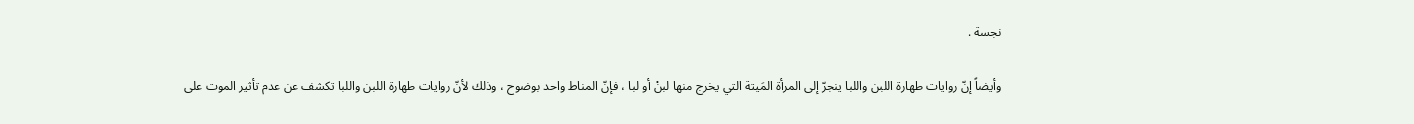نجسة .

وأيضاً إنّ روايات طهارة اللبن واللبا ينجرّ إلى المرأة المَيتة التي يخرج منها لبنْ أو لبا ، فإنّ المناط واحد بوضوح ، وذلك لأنّ روايات طهارة اللبن واللبا تكشف عن عدم تأثير الموت على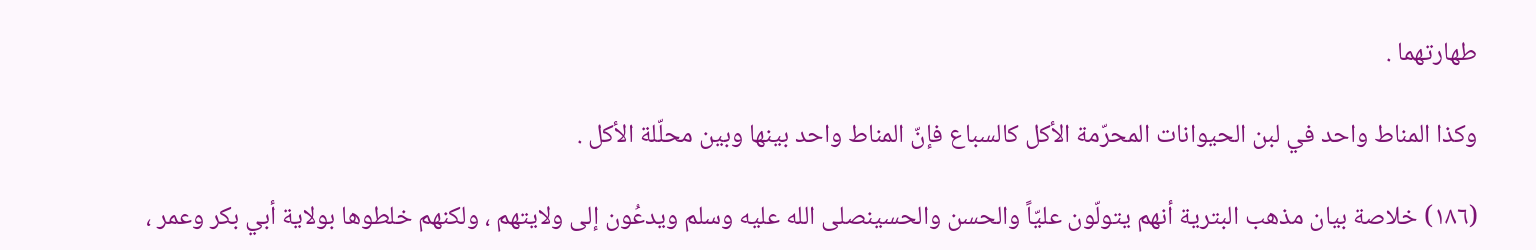طهارتهما .

وكذا المناط واحد في لبن الحيوانات المحرّمة الأكل كالسباع فإنّ المناط واحد بينها وبين محلّلة الأكل .

(١٨٦) خلاصة بيان مذهب البترية أنهم يتولّون عليّاً والحسن والحسينصلى الله عليه وسلم ويدعُون إلى ولايتهم ، ولكنهم خلطوها بولاية أبي بكر وعمر ،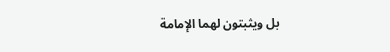بل ويثبتون لهما الإمامة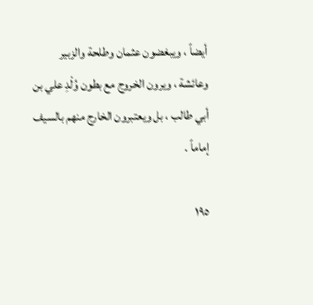أيضاً ، ويبغضون عثمان وطلحة والزبير وعائشة ، ويرون الخروج مع بطون وُلْدِ علي بن أبي طالب ، بل ويعتبرون الخارج منهم بالسيف إماماً .

١٩٥